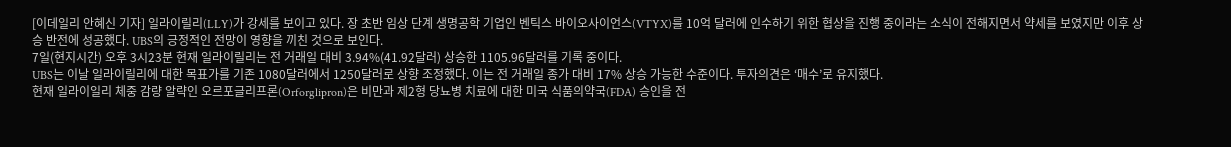[이데일리 안혜신 기자] 일라이릴리(LLY)가 강세를 보이고 있다. 장 초반 임상 단계 생명공학 기업인 벤틱스 바이오사이언스(VTYX)를 10억 달러에 인수하기 위한 협상을 진행 중이라는 소식이 전해지면서 약세를 보였지만 이후 상승 반전에 성공했다. UBS의 긍정적인 전망이 영향을 끼친 것으로 보인다.
7일(현지시간) 오후 3시23분 현재 일라이릴리는 전 거래일 대비 3.94%(41.92달러) 상승한 1105.96달러를 기록 중이다.
UBS는 이날 일라이릴리에 대한 목표가를 기존 1080달러에서 1250달러로 상향 조정했다. 이는 전 거래일 종가 대비 17% 상승 가능한 수준이다. 투자의견은 ‘매수’로 유지했다.
현재 일라이일리 체중 감량 알략인 오르포글리프론(Orforglipron)은 비만과 제2형 당뇨병 치료에 대한 미국 식품의약국(FDA) 승인을 전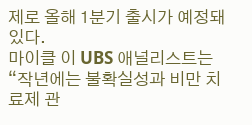제로 올해 1분기 출시가 예정돼 있다.
마이클 이 UBS 애널리스트는 “작년에는 불확실성과 비만 치료제 관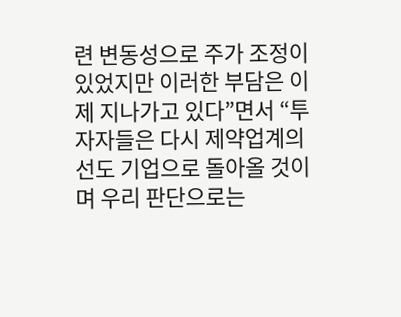련 변동성으로 주가 조정이 있었지만 이러한 부담은 이제 지나가고 있다”면서 “투자자들은 다시 제약업계의 선도 기업으로 돌아올 것이며 우리 판단으로는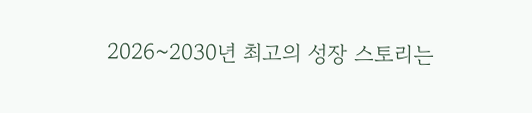2026~2030년 최고의 성장 스토리는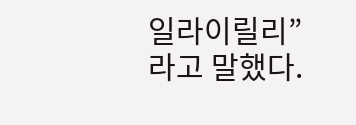일라이릴리”라고 말했다.